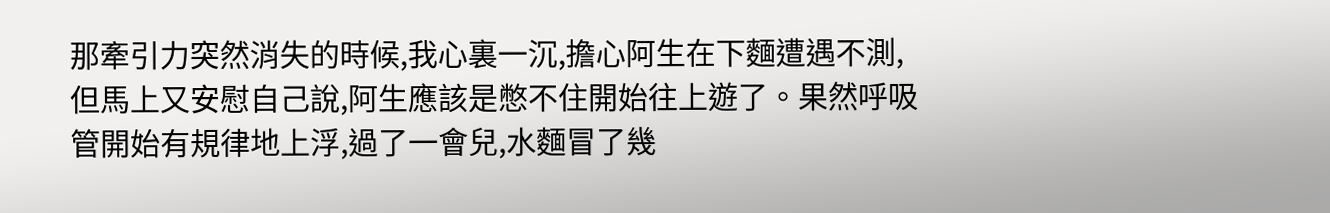那牽引力突然消失的時候,我心裏一沉,擔心阿生在下麵遭遇不測,但馬上又安慰自己說,阿生應該是憋不住開始往上遊了。果然呼吸管開始有規律地上浮,過了一會兒,水麵冒了幾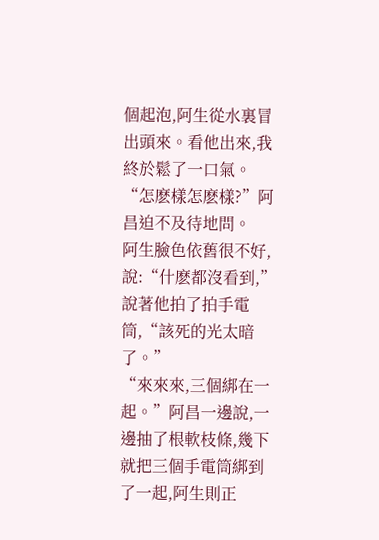個起泡,阿生從水裏冒出頭來。看他出來,我終於鬆了一口氣。
“怎麽樣怎麽樣?”阿昌迫不及待地問。
阿生臉色依舊很不好,說:“什麽都沒看到,”說著他拍了拍手電筒,“該死的光太暗了。”
“來來來,三個綁在一起。”阿昌一邊說,一邊抽了根軟枝條,幾下就把三個手電筒綁到了一起,阿生則正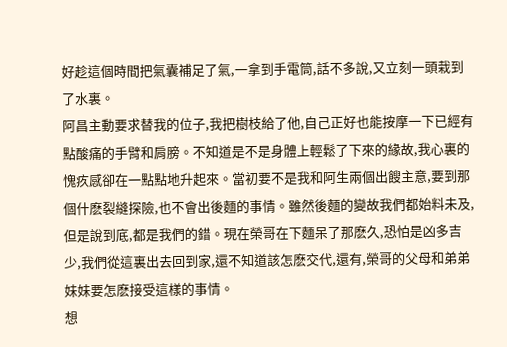好趁這個時間把氣囊補足了氣,一拿到手電筒,話不多說,又立刻一頭栽到了水裏。
阿昌主動要求替我的位子,我把樹枝給了他,自己正好也能按摩一下已經有點酸痛的手臂和肩膀。不知道是不是身體上輕鬆了下來的緣故,我心裏的愧疚感卻在一點點地升起來。當初要不是我和阿生兩個出餿主意,要到那個什麽裂縫探險,也不會出後麵的事情。雖然後麵的變故我們都始料未及,但是說到底,都是我們的錯。現在榮哥在下麵呆了那麽久,恐怕是凶多吉少,我們從這裏出去回到家,還不知道該怎麽交代,還有,榮哥的父母和弟弟妹妹要怎麽接受這樣的事情。
想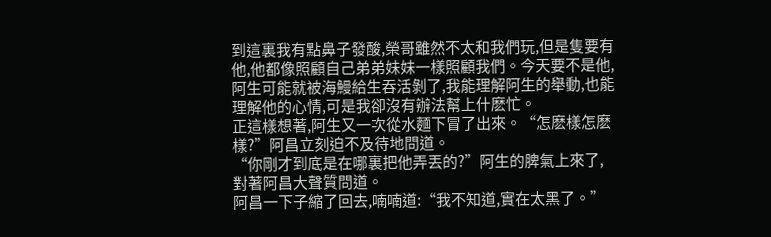到這裏我有點鼻子發酸,榮哥雖然不太和我們玩,但是隻要有他,他都像照顧自己弟弟妹妹一樣照顧我們。今天要不是他,阿生可能就被海鰻給生吞活剝了,我能理解阿生的舉動,也能理解他的心情,可是我卻沒有辦法幫上什麽忙。
正這樣想著,阿生又一次從水麵下冒了出來。“怎麽樣怎麽樣?”阿昌立刻迫不及待地問道。
“你剛才到底是在哪裏把他弄丟的?”阿生的脾氣上來了,對著阿昌大聲質問道。
阿昌一下子縮了回去,喃喃道:“我不知道,實在太黑了。”